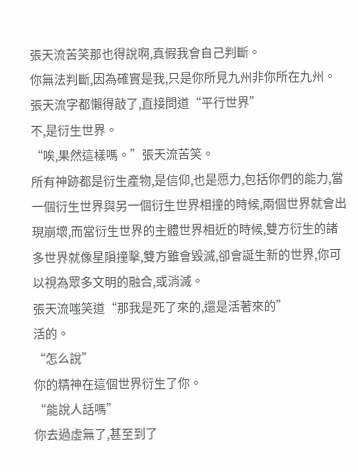張天流苦笑那也得說啊,真假我會自己判斷。
你無法判斷,因為確實是我,只是你所見九州非你所在九州。
張天流字都懶得敲了,直接問道“平行世界”
不,是衍生世界。
“唉,果然這樣嗎。”張天流苦笑。
所有神跡都是衍生產物,是信仰,也是愿力,包括你們的能力,當一個衍生世界與另一個衍生世界相撞的時候,兩個世界就會出現崩壞,而當衍生世界的主體世界相近的時候,雙方衍生的諸多世界就像星隕撞擊,雙方雖會毀滅,卻會誕生新的世界,你可以視為眾多文明的融合,或消滅。
張天流嗤笑道“那我是死了來的,還是活著來的”
活的。
“怎么說”
你的精神在這個世界衍生了你。
“能說人話嗎”
你去過虛無了,甚至到了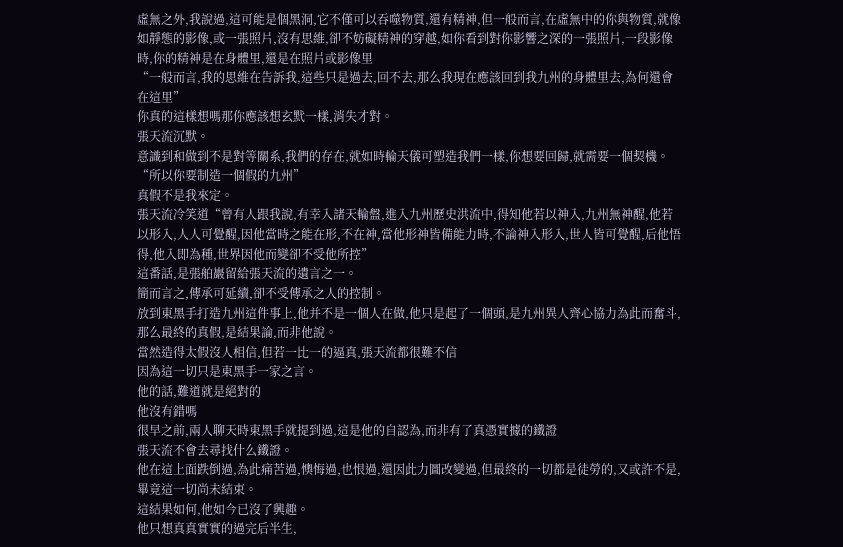虛無之外,我說過,這可能是個黑洞,它不僅可以吞噬物質,還有精神,但一般而言,在虛無中的你與物質,就像如靜態的影像,或一張照片,沒有思維,卻不妨礙精神的穿越,如你看到對你影響之深的一張照片,一段影像時,你的精神是在身體里,還是在照片或影像里
“一般而言,我的思維在告訴我,這些只是過去,回不去,那么我現在應該回到我九州的身體里去,為何還會在這里”
你真的這樣想嗎那你應該想玄黓一樣,消失才對。
張天流沉默。
意識到和做到不是對等關系,我們的存在,就如時輪天儀可塑造我們一樣,你想要回歸,就需要一個契機。
“所以你要制造一個假的九州”
真假不是我來定。
張天流冷笑道“曾有人跟我說,有幸入諸天輪盤,進入九州歷史洪流中,得知他若以神入,九州無神醒,他若以形入,人人可覺醒,因他當時之能在形,不在神,當他形神皆備能力時,不論神入形入,世人皆可覺醒,后他悟得,他入即為種,世界因他而變卻不受他所控”
這番話,是張舶巖留給張天流的遺言之一。
簡而言之,傳承可延續,卻不受傳承之人的控制。
放到東黑手打造九州這件事上,他并不是一個人在做,他只是起了一個頭,是九州異人齊心協力為此而奮斗,那么最終的真假,是結果論,而非他說。
當然造得太假沒人相信,但若一比一的逼真,張天流都很難不信
因為這一切只是東黑手一家之言。
他的話,難道就是絕對的
他沒有錯嗎
很早之前,兩人聊天時東黑手就提到過,這是他的自認為,而非有了真憑實據的鐵證
張天流不會去尋找什么鐵證。
他在這上面跌倒過,為此痛苦過,懊悔過,也恨過,還因此力圖改變過,但最終的一切都是徒勞的,又或許不是,畢竟這一切尚未結束。
這結果如何,他如今已沒了興趣。
他只想真真實實的過完后半生,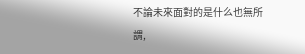不論未來面對的是什么也無所謂,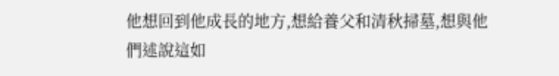他想回到他成長的地方,想給養父和清秋掃墓,想與他們述說這如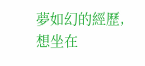夢如幻的經歷,想坐在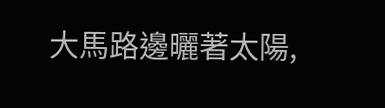大馬路邊曬著太陽,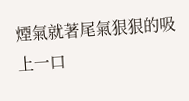煙氣就著尾氣狠狠的吸上一口